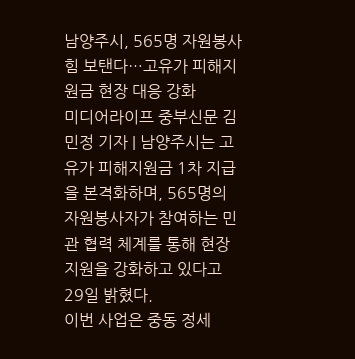남양주시, 565명 자원봉사 힘 보탠다…고유가 피해지원금 현장 대응 강화
미디어라이프 중부신문 김민정 기자 | 남양주시는 고유가 피해지원금 1차 지급을 본격화하며, 565명의 자원봉사자가 참여하는 민관 협력 체계를 통해 현장 지원을 강화하고 있다고 29일 밝혔다.
이번 사업은 중동 정세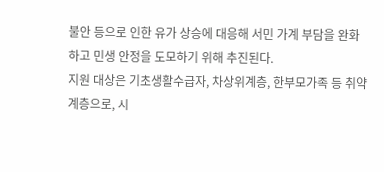불안 등으로 인한 유가 상승에 대응해 서민 가계 부담을 완화하고 민생 안정을 도모하기 위해 추진된다.
지원 대상은 기초생활수급자, 차상위계층, 한부모가족 등 취약계층으로, 시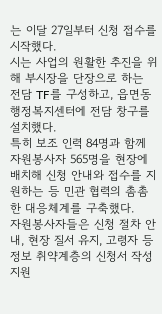는 이달 27일부터 신청 접수를 시작했다.
시는 사업의 원활한 추진을 위해 부시장을 단장으로 하는 전담 TF를 구성하고, 읍면동 행정복지센터에 전담 창구를 설치했다.
특히 보조 인력 84명과 함께 자원봉사자 565명을 현장에 배치해 신청 안내와 접수를 지원하는 등 민관 협력의 촘촘한 대응체계를 구축했다.
자원봉사자들은 신청 절차 안내, 현장 질서 유지, 고령자 등 정보 취약계층의 신청서 작성 지원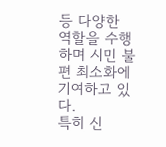등 다양한 역할을 수행하며 시민 불편 최소화에 기여하고 있다.
특히 신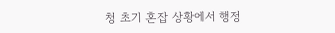청 초기 혼잡 상황에서 행정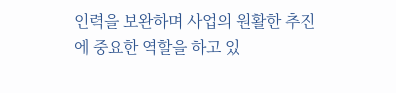인력을 보완하며 사업의 원활한 추진에 중요한 역할을 하고 있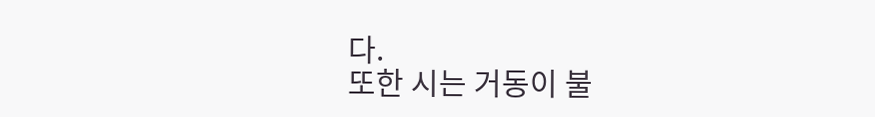다.
또한 시는 거동이 불